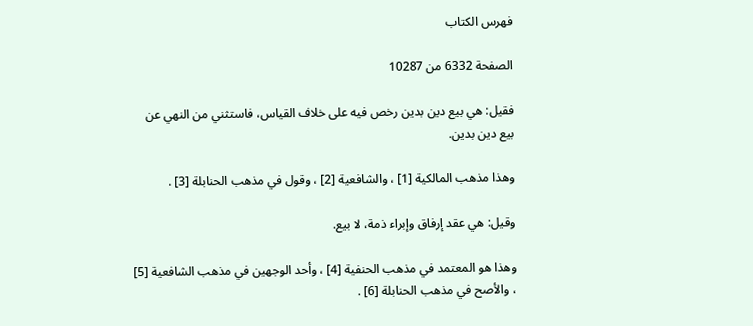فهرس الكتاب

الصفحة 6332 من 10287

فقيل: هي بيع دين بدين رخص فيه على خلاف القياس، فاستثني من النهي عن بيع دين بدين.

وهذا مذهب المالكية [1] ، والشافعية [2] ، وقول في مذهب الحنابلة [3] .

وقيل: هي عقد إرفاق وإبراء ذمة، لا بيع.

وهذا هو المعتمد في مذهب الحنفية [4] ، وأحد الوجهين في مذهب الشافعية [5] ، والأصح في مذهب الحنابلة [6] .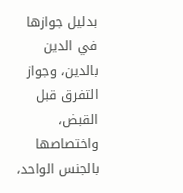بدليل جوازها في الدين بالدين، وجواز التفرق قبل القبض، واختصاصها بالجنس الواحد،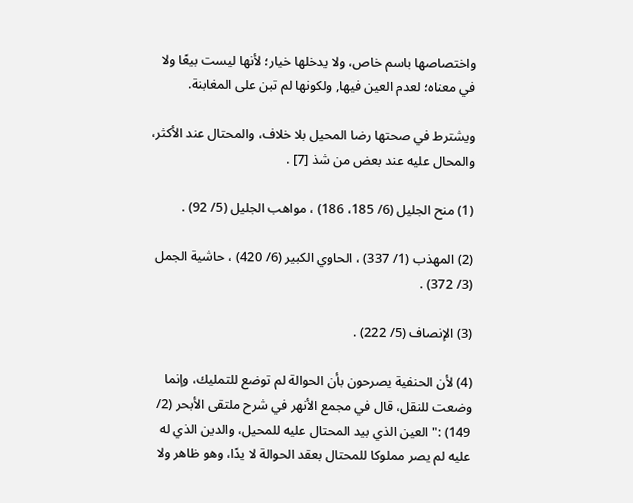واختصاصها باسم خاص، ولا يدخلها خيار؛ لأنها ليست بيعًا ولا في معناه؛ لعدم العين فيها, ولكونها لم تبن على المغابنة.

ويشترط في صحتها رضا المحيل بلا خلاف، والمحتال عند الأكثر، والمحال عليه عند بعض من شذ [7] .

(1) منح الجليل (6/ 185، 186) ، مواهب الجليل (5/ 92) .

(2) المهذب (1/ 337) ، الحاوي الكبير (6/ 420) ، حاشية الجمل (3/ 372) .

(3) الإنصاف (5/ 222) .

(4) لأن الحنفية يصرحون بأن الحوالة لم توضع للتمليك، وإنما وضعت للنقل، قال في مجمع الأنهر في شرح ملتقى الأبحر (2/ 149) :"العين الذي بيد المحتال عليه للمحيل، والدين الذي له عليه لم يصر مملوكا للمحتال بعقد الحوالة لا يدًا، وهو ظاهر ولا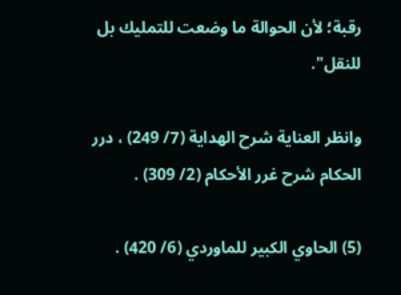رقبة؛ لأن الحوالة ما وضعت للتمليك بل للنقل".

وانظر العناية شرح الهداية (7/ 249) ، درر الحكام شرح غرر الأحكام (2/ 309) .

(5) الحاوي الكبير للماوردي (6/ 420) .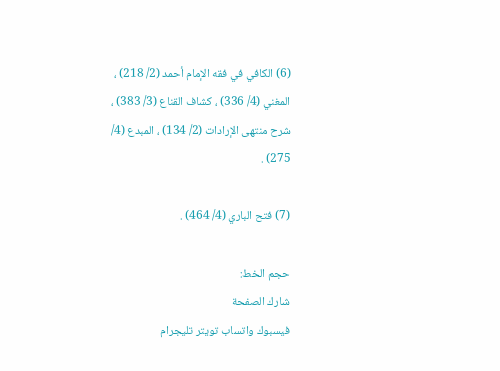(6) الكافي في فقه الإمام أحمد (2/ 218) ، المغني (4/ 336) ، كشاف القناع (3/ 383) ، شرح منتهى الإرادات (2/ 134) ، المبدع (4/ 275) .

(7) فتح الباري (4/ 464) .

حجم الخط:
شارك الصفحة
فيسبوك واتساب تويتر تليجرام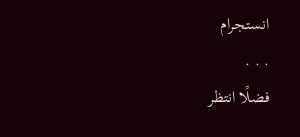انستجرام
. . .
فضلًا انتظر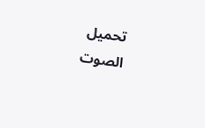تحميل الصوت